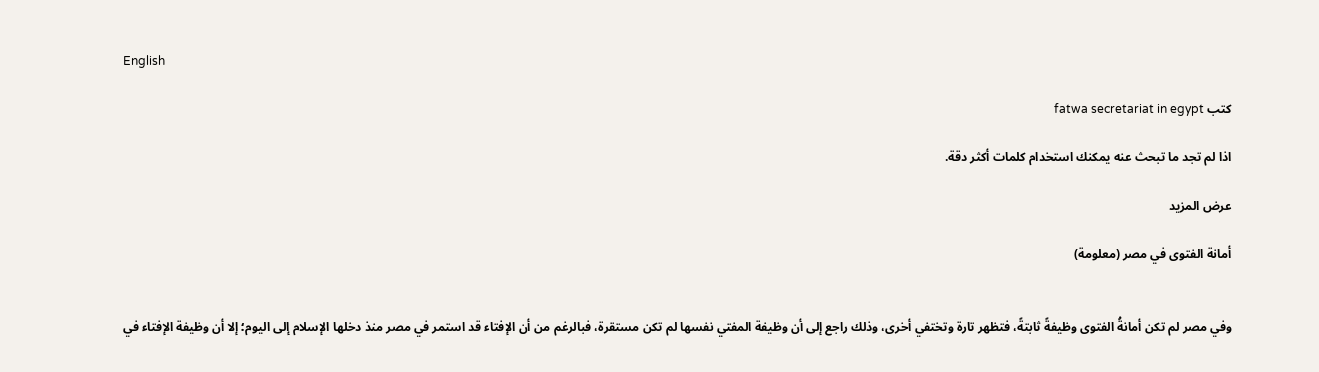English

كتب fatwa secretariat in egypt

اذا لم تجد ما تبحث عنه يمكنك استخدام كلمات أكثر دقة.

عرض المزيد

أمانة الفتوى في مصر (معلومة)


وفي مصر لم تكن أمانةُ الفتوى وظيفةً ثابتةً، فتظهر تارة وتختفي أخرى، وذلك راجع إلى أن وظيفة المفتي نفسها لم تكن مستقرة، فبالرغم من أن الإفتاء قد استمر في مصر منذ دخلها الإسلام إلى اليوم؛ إلا أن وظيفة الإفتاء في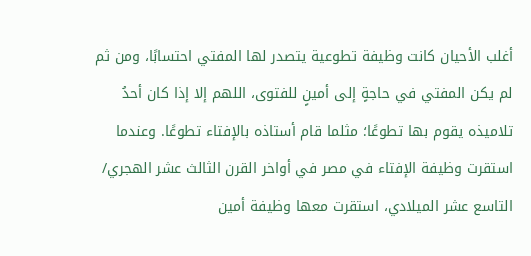أغلب الأحيان كانت وظيفة تطوعية يتصدر لها المفتي احتسابًا، ومن ثم لم يكن المفتي في حاجةٍ إلى أمينٍ للفتوى، اللهم إلا إذا كان أحدُ تلاميذه يقوم بها تطوعًا؛ مثلما قام أستاذه بالإفتاء تطوعًا. وعندما استقرت وظيفة الإفتاء في مصر في أواخر القرن الثالث عشر الهجري/ التاسع عشر الميلادي، استقرت معها وظيفة أمين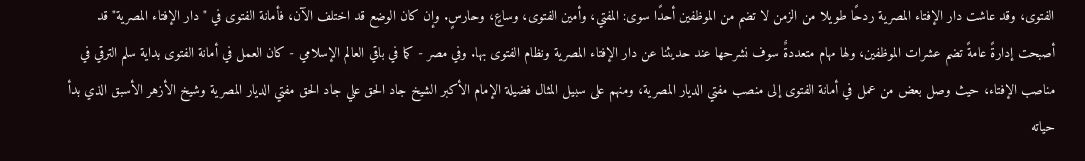الفتوى، وقد عاشت دار الإفتاء المصرية ردحًا طويلا من الزمن لا تضم من الموظفين أحدًا سوى: المفتي، وأمين الفتوى، وساعٍ، وحارسٍ. وإن كان الوضع قد اختلف الآن، فأمانة الفتوى في "دار الإفتاء المصرية" قد أصبحت إدارةً عامةً تضم عشرات الموظفين، ولها مهام متعددةٌ سوف نشرحها عند حديثنا عن دار الإفتاء المصرية ونظام الفتوى بها. وفي مصر - كما في باقي العالم الإسلامي - كان العمل في أمانة الفتوى بداية سلم الترقي في مناصب الإفتاء، حيث وصل بعض من عمل في أمانة الفتوى إلى منصب مفتي الديار المصرية، ومنهم على سبيل المثال فضيلة الإمام الأكبر الشيخ جاد الحق علي جاد الحق مفتي الديار المصرية وشيخ الأزهر الأسبق الذي بدأ حياته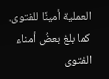العملية أمينًا للفتوى. كما بلغ بعضُ أمناء الفتوى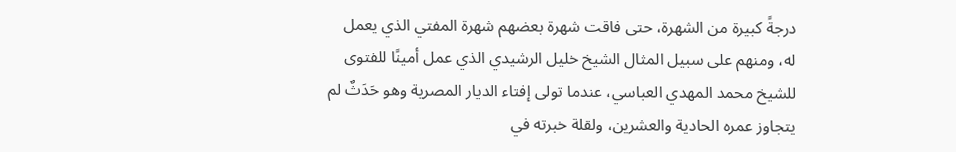درجةً كبيرة من الشهرة، حتى فاقت شهرة بعضهم شهرة المفتي الذي يعمل له، ومنهم على سبيل المثال الشيخ خليل الرشيدي الذي عمل أمينًا للفتوى للشيخ محمد المهدي العباسي، عندما تولى إفتاء الديار المصرية وهو حَدَثٌ لم يتجاوز عمره الحادية والعشرين، ولقلة خبرته في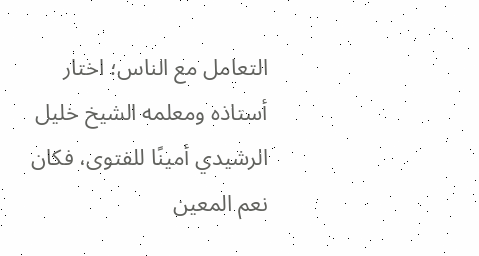التعامل مع الناس؛ اختار أستاذه ومعلمه الشيخ خليل الرشيدي أمينًا للفتوى، فكان نعم المعين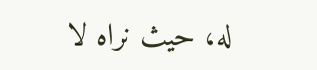له، حيث نراه لا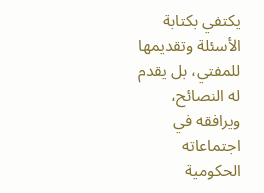يكتفي بكتابة الأسئلة وتقديمها للمفتي، بل يقدم له النصائح، ويرافقه في اجتماعاته الحكومية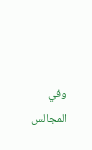وفي المجالس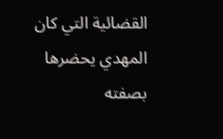القضائية التي كان المهدي يحضرها بصفته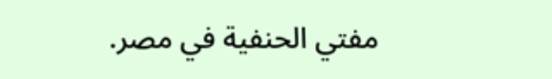مفتي الحنفية في مصر.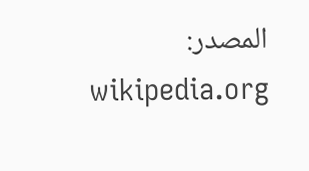المصدر: wikipedia.org